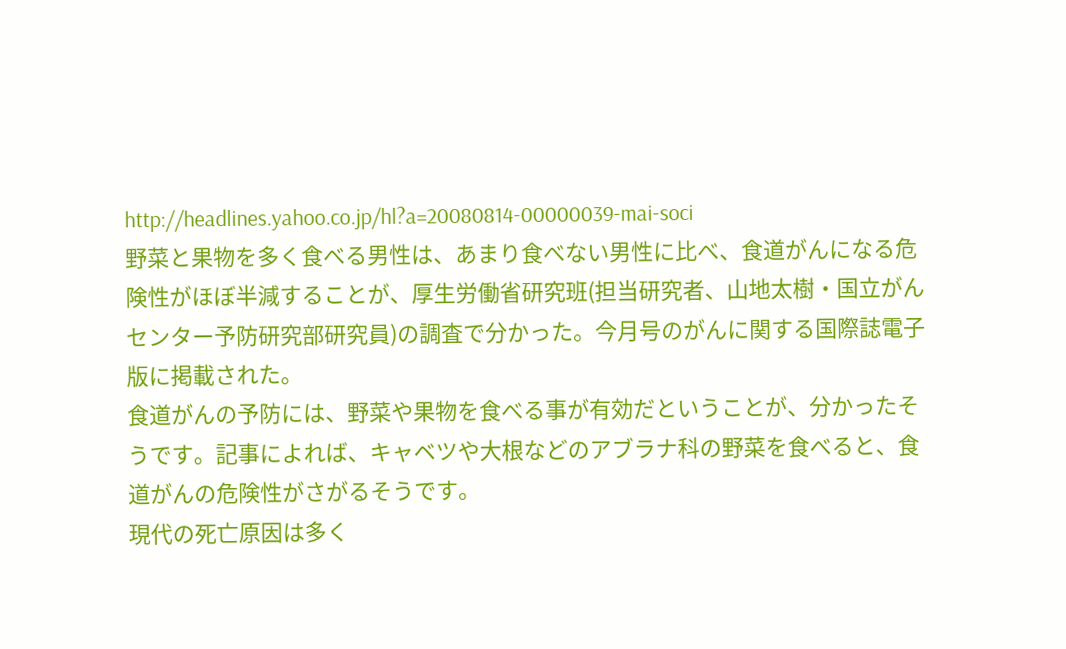http://headlines.yahoo.co.jp/hl?a=20080814-00000039-mai-soci
野菜と果物を多く食べる男性は、あまり食べない男性に比べ、食道がんになる危険性がほぼ半減することが、厚生労働省研究班(担当研究者、山地太樹・国立がんセンター予防研究部研究員)の調査で分かった。今月号のがんに関する国際誌電子版に掲載された。
食道がんの予防には、野菜や果物を食べる事が有効だということが、分かったそうです。記事によれば、キャベツや大根などのアブラナ科の野菜を食べると、食道がんの危険性がさがるそうです。
現代の死亡原因は多く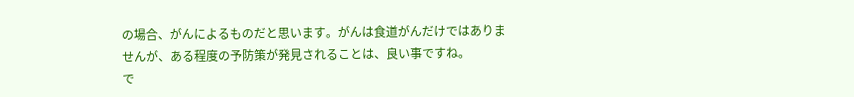の場合、がんによるものだと思います。がんは食道がんだけではありませんが、ある程度の予防策が発見されることは、良い事ですね。
で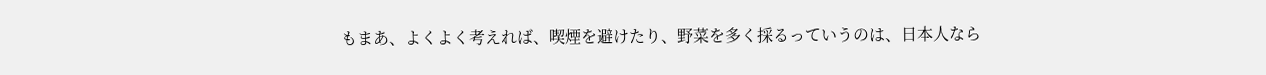もまあ、よくよく考えれば、喫煙を避けたり、野菜を多く採るっていうのは、日本人なら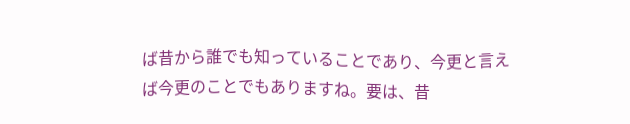ば昔から誰でも知っていることであり、今更と言えば今更のことでもありますね。要は、昔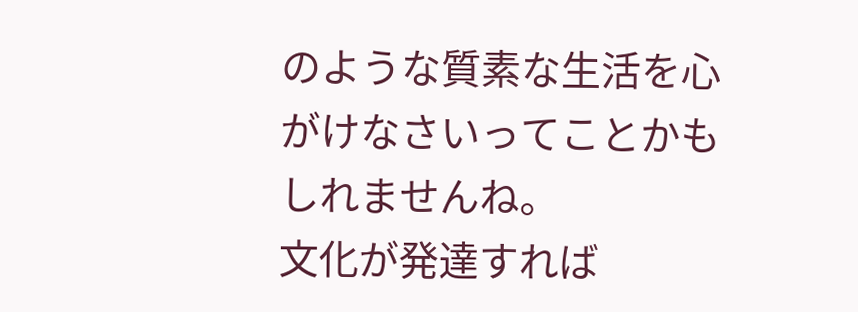のような質素な生活を心がけなさいってことかもしれませんね。
文化が発達すれば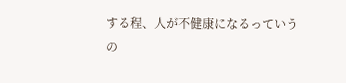する程、人が不健康になるっていうの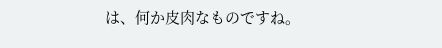は、何か皮肉なものですね。